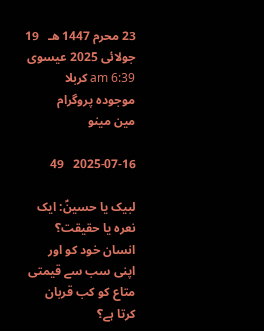23 محرم 1447 هـ   19 جولائی 2025 عيسوى 6:39 am کربلا
موجودہ پروگرام
مین مینو

2025-07-16   49

لبیک یا حسینؑ: ایک نعرہ یا حقیقت؟ انسان خود کو اور اپنی سب سے قیمتی متاع کو کب قربان کرتا ہے؟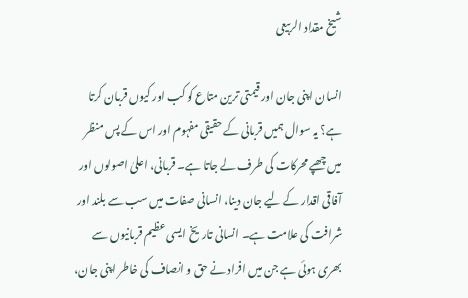شیخ مقداد الربیعی

انسان اپنی جان اور قیمتی ترین متاع کو کب اور کیوں قربان کرتا ہے؟ یہ سوال ہمیں قربانی کے حقیقی مفہوم اور اس کے پس منظر میں چھپے محرکات کی طرف لے جاتا ہے۔ قربانی، اعلیٰ اصولوں اور آفاقی اقدار کے لیے جان دینا، انسانی صفات میں سب سے بلند اور شرافت کی علامت ہے۔ انسانی تاریخ ایسی عظیم قربانیوں سے بھری ہوئی ہے جن میں افراد نے حق و انصاف کی خاطر اپنی جان،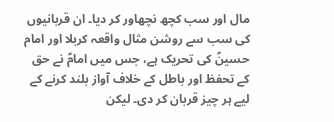مال اور سب کچھ نچھاور کر دیا۔ ان قربانیوں کی سب سے روشن مثال واقعہ کربلا اور امام حسینؑ کی تحریک ہے، جس میں امامؑ نے حق کے تحفظ اور باطل کے خلاف آواز بلند کرنے کے لیے ہر چیز قربان کر دی۔ لیکن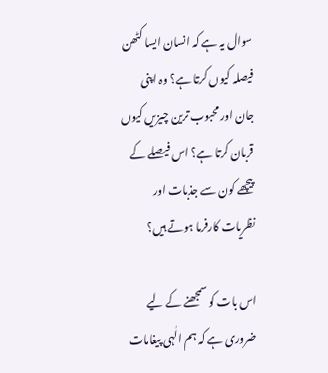سوال یہ ہے کہ انسان ایسا کٹھن فیصلہ کیوں کرتا ہے؟ وہ اپنی جان اور محبوب ترین چیزیں کیوں قربان کرتا ہے؟ اس فیصلے کے پیچھے کون سے جذبات اور نظریات کارفرما ہوتے ہیں؟

اس بات کو سمجھنے کے لیے ضروری ہے کہ ہم الٰہی پیغامات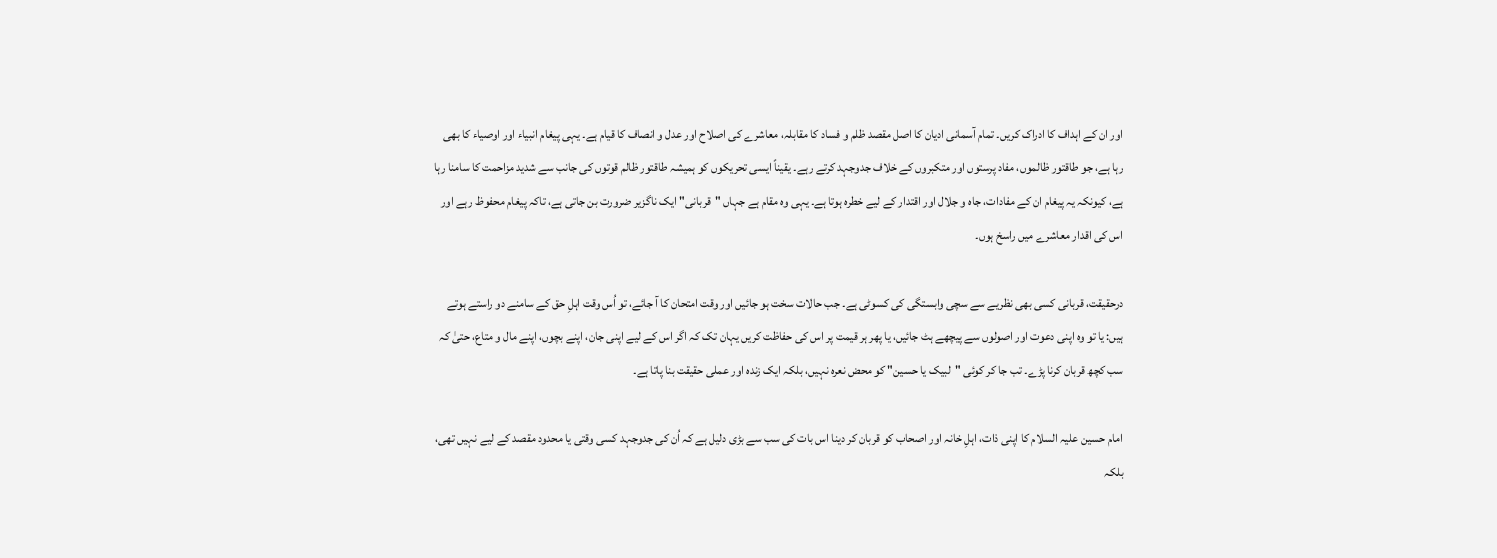اور ان کے اہداف کا ادراک کریں۔ تمام آسمانی ادیان کا اصل مقصد ظلم و فساد کا مقابلہ، معاشرے کی اصلاح اور عدل و انصاف کا قیام ہے۔ یہی پیغام انبیاء اور اوصیاء کا بھی رہا ہے، جو طاقتور ظالموں، مفاد پرستوں اور متکبروں کے خلاف جدوجہد کرتے رہے۔ یقیناً ایسی تحریکوں کو ہمیشہ طاقتور ظالم قوتوں کی جانب سے شدید مزاحمت کا سامنا رہا ہے، کیونکہ یہ پیغام ان کے مفادات، جاہ و جلال اور اقتدار کے لیے خطرہ ہوتا ہے۔ یہی وہ مقام ہے جہاں "قربانی" ایک ناگزیر ضرورت بن جاتی ہے، تاکہ پیغام محفوظ رہے اور اس کی اقدار معاشرے میں راسخ ہوں۔

درحقیقت، قربانی کسی بھی نظریے سے سچی وابستگی کی کسوٹی ہے۔ جب حالات سخت ہو جائیں اور وقت امتحان کا آ جائے، تو اُس وقت اہلِ حق کے سامنے دو راستے ہوتے ہیں: یا تو وہ اپنی دعوت اور اصولوں سے پیچھے ہٹ جائیں، یا پھر ہر قیمت پر اس کی حفاظت کریں یہان تک کہ اگر اس کے لیے اپنی جان، اپنے بچوں، اپنے مال و متاع، حتیٰ کہ سب کچھ قربان کرنا پڑے۔ تب جا کر کوئی "لبیک یا حسین" کو محض نعرہ نہیں، بلکہ ایک زندہ اور عملی حقیقت بنا پاتا ہے۔

امام حسین علیہ السلام کا اپنی ذات، اہلِ خانہ اور اصحاب کو قربان کر دینا اس بات کی سب سے بڑی دلیل ہے کہ اُن کی جدوجہد کسی وقتی یا محدود مقصد کے لیے نہیں تھی، بلکہ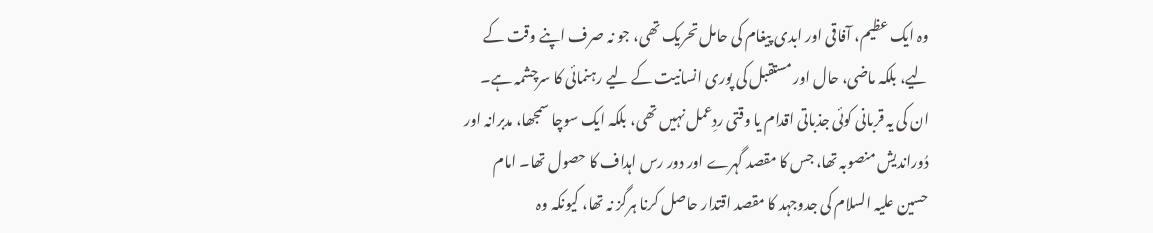وہ ایک عظیم، آفاقی اور ابدی پیغام کی حامل تحریک تھی، جو نہ صرف اپنے وقت کے لیے، بلکہ ماضی، حال اور مستقبل کی پوری انسانیت کے لیے رہنمائی کا سرچشمہ ہے۔ ان کی یہ قربانی کوئی جذباتی اقدام یا وقتی ردِعمل نہیں تھی، بلکہ ایک سوچا سمجھا، مدبرانہ اور دُوراندیش منصوبہ تھا، جس کا مقصد گہرے اور دور رس اہداف کا حصول تھا۔ امام حسین علیہ السلام کی جدوجہد کا مقصد اقتدار حاصل کرنا ہرگز نہ تھا، کیونکہ وہ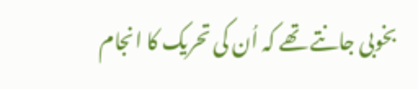بخوبی جانتے تھے کہ اُن کی تحریک کا انجام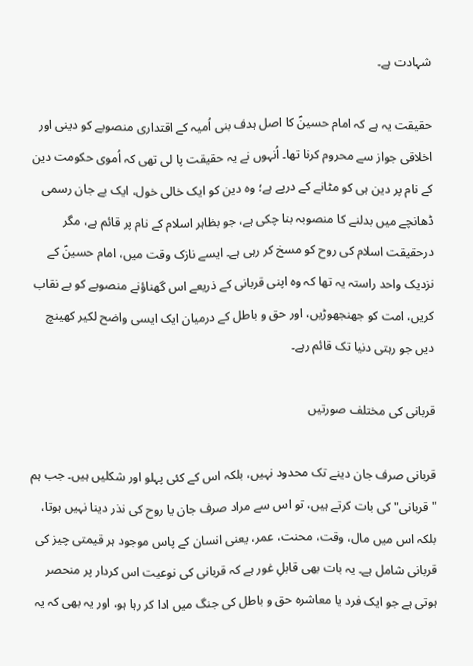شہادت ہے۔

حقیقت یہ ہے کہ امام حسینؑ کا اصل ہدف بنی اُمیہ کے اقتداری منصوبے کو دینی اور اخلاقی جواز سے محروم کرنا تھا۔ اُنہوں نے یہ حقیقت پا لی تھی کہ اُموی حکومت دین کے نام پر دین ہی کو مٹانے کے درپے ہے؛ وہ دین کو ایک خالی خول، ایک بے جان رسمی ڈھانچے میں بدلنے کا منصوبہ بنا چکی ہے، جو بظاہر اسلام کے نام پر قائم ہے، مگر درحقیقت اسلام کی روح کو مسخ کر رہی ہے۔ ایسے نازک وقت میں، امام حسینؑ کے نزدیک واحد راستہ یہ تھا کہ وہ اپنی قربانی کے ذریعے اس گھناؤنے منصوبے کو بے نقاب کریں، امت کو جھنجھوڑیں، اور حق و باطل کے درمیان ایک ایسی واضح لکیر کھینچ دیں جو رہتی دنیا تک قائم رہے۔

قربانی کی مختلف صورتیں

قربانی صرف جان دینے تک محدود نہیں، بلکہ اس کے کئی پہلو اور شکلیں ہیں۔ جب ہم "قربانی" کی بات کرتے ہیں، تو اس سے مراد صرف جان یا روح کی نذر دینا نہیں ہوتا، بلکہ اس میں مال، وقت، محنت، عمر، یعنی انسان کے پاس موجود ہر قیمتی چیز کی قربانی شامل ہے۔ یہ بات بھی قابلِ غور ہے کہ قربانی کی نوعیت اس کردار پر منحصر ہوتی ہے جو ایک فرد یا معاشرہ حق و باطل کی جنگ میں ادا کر رہا ہو، اور یہ بھی کہ یہ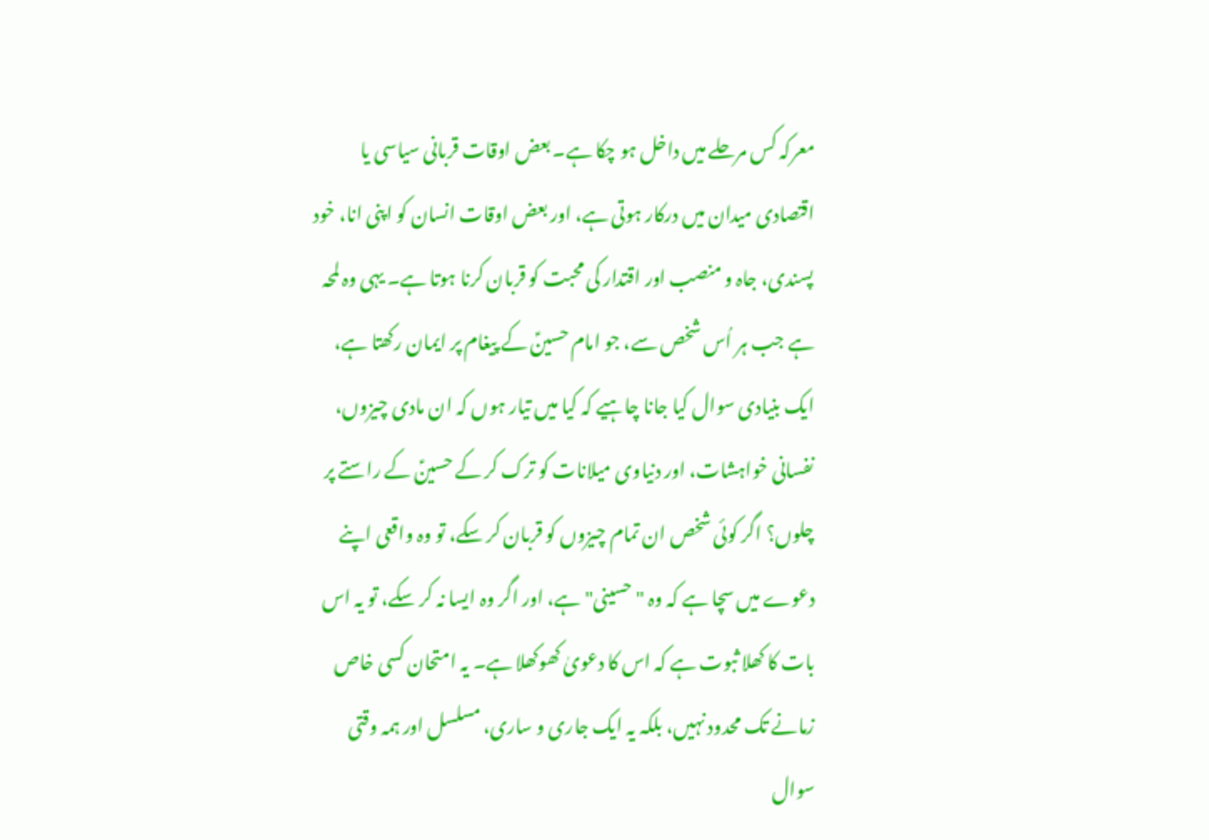معرکہ کس مرحلے میں داخل ہو چکا ہے۔ بعض اوقات قربانی سیاسی یا اقتصادی میدان میں درکار ہوتی ہے، اور بعض اوقات انسان کو اپنی انا، خود پسندی، جاہ و منصب اور اقتدار کی محبت کو قربان کرنا ہوتا ہے۔ یہی وہ لمحہ ہے جب ہر اُس شخص سے، جو امام حسینؑ کے پیغام پر ایمان رکھتا ہے، ایک بنیادی سوال کیا جانا چاہیے کہ کیا میں تیار ہوں کہ ان مادی چیزوں، نفسانی خواہشات، اور دنیاوی میلانات کو ترک کر کے حسینؑ کے راستے پر چلوں؟ اگر کوئی شخص ان تمام چیزوں کو قربان کر سکے، تو وہ واقعی اپنے دعوے میں سچا ہے کہ وہ "حسینی" ہے، اور اگر وہ ایسا نہ کر سکے، تو یہ اس بات کا کھلا ثبوت ہے کہ اس کا دعویٰ کھوکھلا ہے۔ یہ امتحان کسی خاص زمانے تک محدود نہیں، بلکہ یہ ایک جاری و ساری، مسلسل اور ہمہ وقتی سوال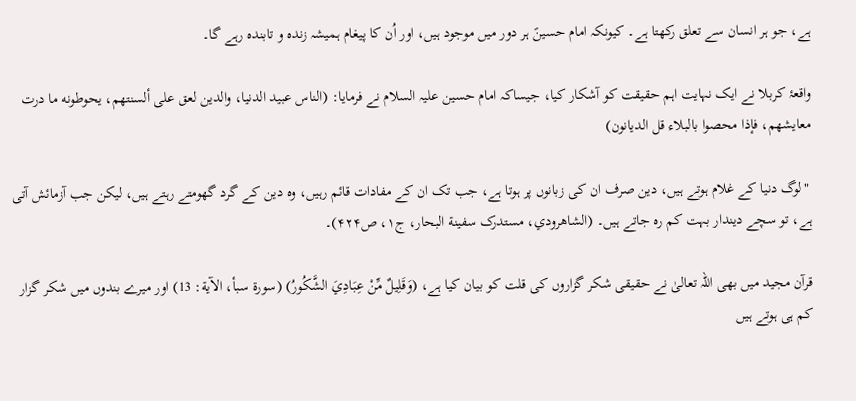ہے، جو ہر انسان سے تعلق رکھتا ہے۔ کیونکہ امام حسینؑ ہر دور میں موجود ہیں، اور اُن کا پیغام ہمیشہ زندہ و تابندہ رہے گا۔

واقعۂ کربلا نے ایک نہایت اہم حقیقت کو آشکار کیا، جیساکہ امام حسین علیہ السلام نے فرمایا: (الناس عبيد الدنيا، والدين لعق على ألسنتهم، يحوطونه ما درت معايشهم، فإذا محصوا بالبلاء قل الديانون)

 "لوگ دنیا کے غلام ہوتے ہیں، دین صرف ان کی زبانوں پر ہوتا ہے، جب تک ان کے مفادات قائم رہیں، وہ دین کے گرد گھومتے رہتے ہیں، لیکن جب آزمائش آتی ہے، تو سچے دیندار بہت کم رہ جاتے ہیں۔ (الشاهرودي، مستدرک سفینة البحار، ج۱، ص۴۲۴)۔

قرآن مجید میں بھی اللہ تعالیٰ نے حقیقی شکر گزاروں کی قلت کو بیان کیا ہے، (وَقَلِيلٌ مِّنْ عِبَادِيَ الشَّكُورُ) (سورة سبأ، الآية: 13) اور میرے بندوں میں شکر گزار کم ہی ہوتے ہیں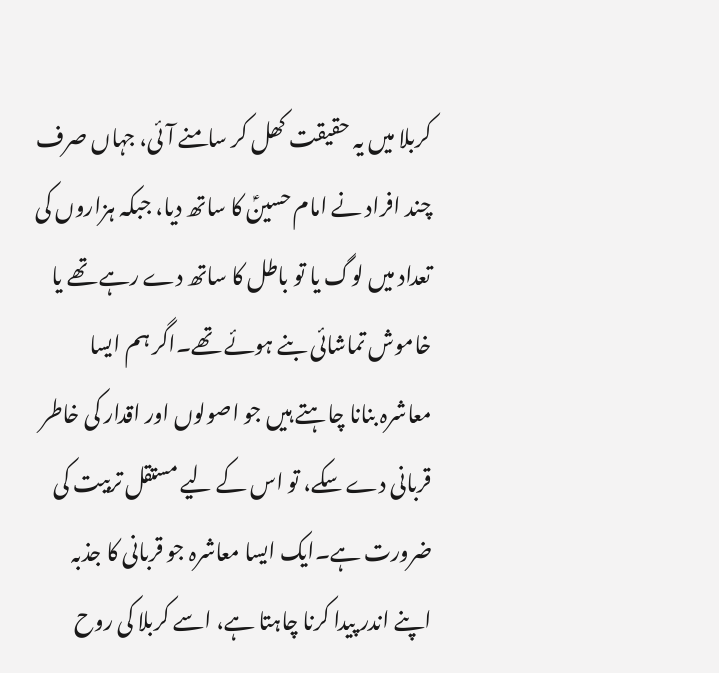کربلا میں یہ حقیقت کھل کر سامنے آئی، جہاں صرف چند افراد نے امام حسینؑ کا ساتھ دیا، جبکہ ہزاروں کی تعداد میں لوگ یا تو باطل کا ساتھ دے رہے تھے یا خاموش تماشائی بنے ہوئے تھے۔اگر ہم ایسا معاشرہ بنانا چاہتے ہیں جو اصولوں اور اقدار کی خاطر قربانی دے سکے، تو اس کے لیے مستقل تربیت کی ضرورت ہے۔ایک ایسا معاشرہ جو قربانی کا جذبہ اپنے اندر پیدا کرنا چاہتا ہے، اسے کربلا کی روح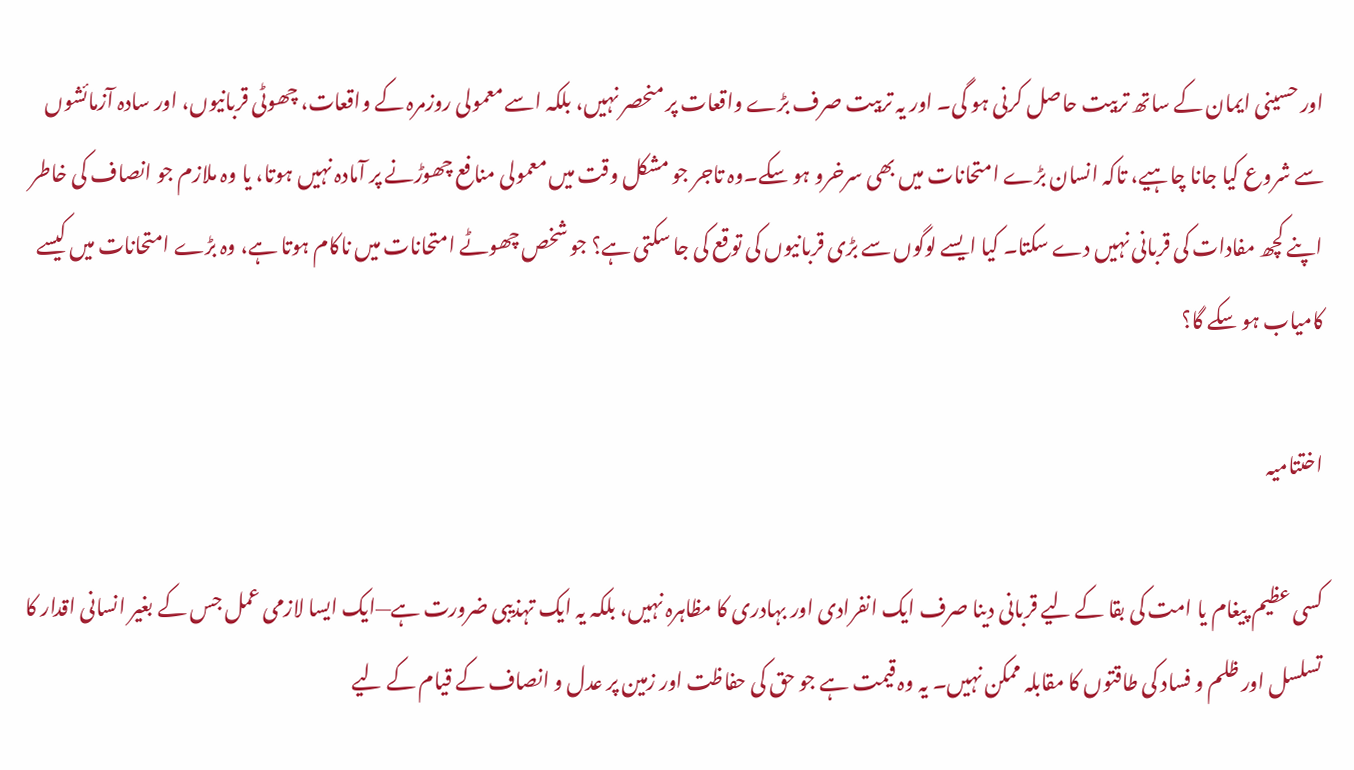اور حسینی ایمان کے ساتھ تربیت حاصل کرنی ہو گی۔ اور یہ تربیت صرف بڑے واقعات پر منحصر نہیں، بلکہ اسے معمولی روزمرہ کے واقعات، چھوٹی قربانیوں، اور سادہ آزمائشوں سے شروع کیا جانا چاہیے، تاکہ انسان بڑے امتحانات میں بھی سرخرو ہو سکے۔وہ تاجر جو مشکل وقت میں معمولی منافع چھوڑنے پر آمادہ نہیں ہوتا، یا وہ ملازم جو انصاف کی خاطر اپنے کچھ مفادات کی قربانی نہیں دے سکتا۔ کیا ایسے لوگوں سے بڑی قربانیوں کی توقع کی جا سکتی ہے؟ جو شخص چھوٹے امتحانات میں ناکام ہوتا ہے، وہ بڑے امتحانات میں کیسے کامیاب ہو سکے گا؟

اختتامیہ

کسی عظیم پیغام یا امت کی بقا کے لیے قربانی دینا صرف ایک انفرادی اور بہادری کا مظاہرہ نہیں، بلکہ یہ ایک تہذیبی ضرورت ہے—ایک ایسا لازمی عمل جس کے بغیر انسانی اقدار کا تسلسل اور ظلم و فساد کی طاقتوں کا مقابلہ ممکن نہیں۔ یہ وہ قیمت ہے جو حق کی حفاظت اور زمین پر عدل و انصاف کے قیام کے لیے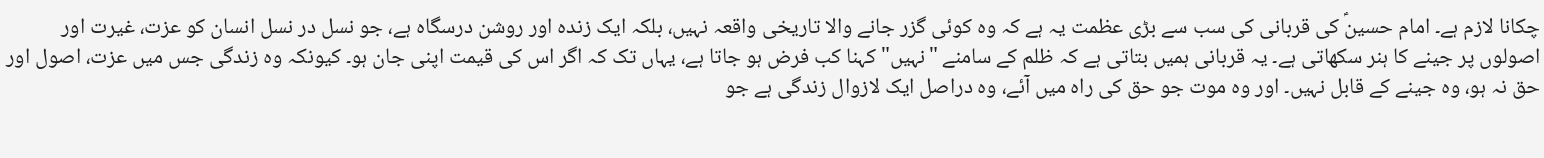چکانا لازم ہے۔ امام حسینؑ کی قربانی کی سب سے بڑی عظمت یہ ہے کہ وہ کوئی گزر جانے والا تاریخی واقعہ نہیں، بلکہ ایک زندہ اور روشن درسگاہ ہے، جو نسل در نسل انسان کو عزت، غیرت اور اصولوں پر جینے کا ہنر سکھاتی ہے۔ یہ قربانی ہمیں بتاتی ہے کہ ظلم کے سامنے "نہیں" کہنا کب فرض ہو جاتا ہے، یہاں تک کہ اگر اس کی قیمت اپنی جان ہو۔ کیونکہ وہ زندگی جس میں عزت، اصول اور حق نہ ہو، وہ جینے کے قابل نہیں۔ اور وہ موت جو حق کی راہ میں آئے، وہ دراصل ایک لازوال زندگی ہے جو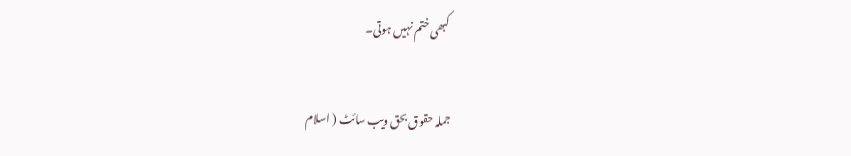کبھی ختم نہیں ہوتی۔

جملہ حقوق بحق ویب سائٹ ( اسلام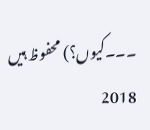۔۔۔کیوں؟) محفوظ ہیں 2018